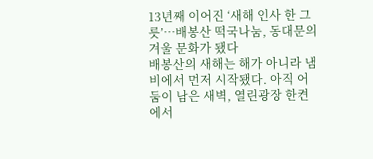13년째 이어진 ‘새해 인사 한 그릇’…배봉산 떡국나눔, 동대문의 겨울 문화가 됐다
배봉산의 새해는 해가 아니라 냄비에서 먼저 시작됐다. 아직 어둠이 남은 새벽, 열린광장 한켠에서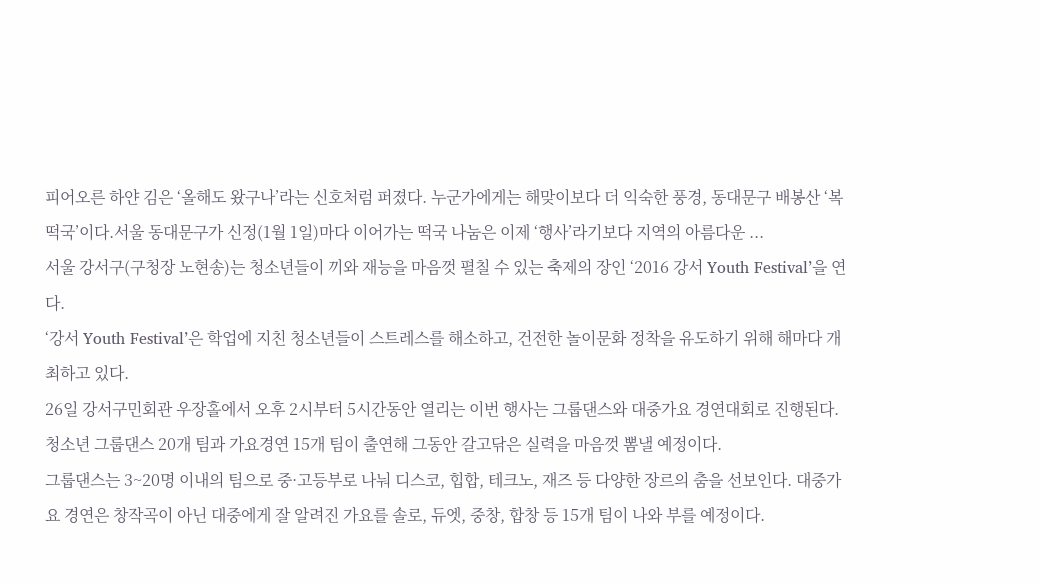피어오른 하얀 김은 ‘올해도 왔구나’라는 신호처럼 퍼졌다. 누군가에게는 해맞이보다 더 익숙한 풍경, 동대문구 배봉산 ‘복떡국’이다.서울 동대문구가 신정(1월 1일)마다 이어가는 떡국 나눔은 이제 ‘행사’라기보다 지역의 아름다운 ...
서울 강서구(구청장 노현송)는 청소년들이 끼와 재능을 마음껏 펼칠 수 있는 축제의 장인 ‘2016 강서 Youth Festival’을 연다.
‘강서 Youth Festival’은 학업에 지친 청소년들이 스트레스를 해소하고, 건전한 놀이문화 정착을 유도하기 위해 해마다 개최하고 있다.
26일 강서구민회관 우장홀에서 오후 2시부터 5시간동안 열리는 이번 행사는 그룹댄스와 대중가요 경연대회로 진행된다. 청소년 그룹댄스 20개 팀과 가요경연 15개 팀이 출연해 그동안 갈고닦은 실력을 마음껏 뽐낼 예정이다.
그룹댄스는 3~20명 이내의 팀으로 중·고등부로 나눠 디스코, 힙합, 테크노, 재즈 등 다양한 장르의 춤을 선보인다. 대중가요 경연은 창작곡이 아닌 대중에게 잘 알려진 가요를 솔로, 듀엣, 중창, 합창 등 15개 팀이 나와 부를 예정이다.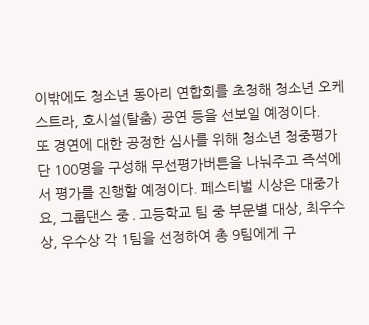이밖에도 청소년 동아리 연합회를 초청해 청소년 오케스트라, 호시설(탈춤) 공연 등을 선보일 예정이다.
또 경연에 대한 공정한 심사를 위해 청소년 청중평가단 100명을 구성해 무선평가버튼을 나눠주고 즉석에서 평가를 진행할 예정이다. 페스티벌 시상은 대중가요, 그룹댄스 중․고등학교 팀 중 부문별 대상, 최우수상, 우수상 각 1팀을 선정하여 총 9팀에게 구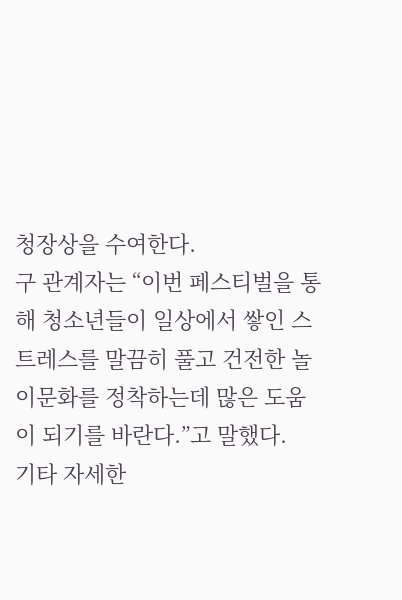청장상을 수여한다.
구 관계자는 “이번 페스티벌을 통해 청소년들이 일상에서 쌓인 스트레스를 말끔히 풀고 건전한 놀이문화를 정착하는데 많은 도움이 되기를 바란다.”고 말했다.
기타 자세한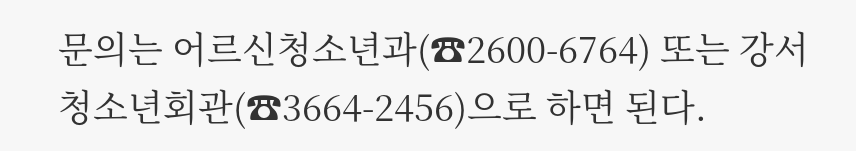문의는 어르신청소년과(☎2600-6764) 또는 강서청소년회관(☎3664-2456)으로 하면 된다.